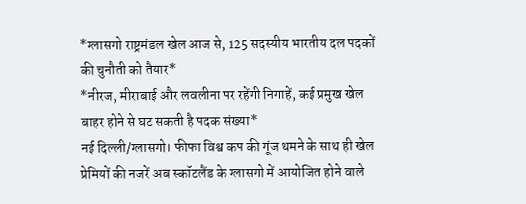*ग्लासगो राष्ट्रमंडल खेल आज से, 125 सदस्यीय भारतीय दल पदकों की चुनौती को तैयार*
*नीरज, मीराबाई और लवलीना पर रहेंगी निगाहें, कई प्रमुख खेल बाहर होने से घट सकती है पदक संख्या*
नई दिल्ली/ग्लासगो। फीफा विश्व कप की गूंज थमने के साथ ही खेल प्रेमियों की नजरें अब स्कॉटलैंड के ग्लासगो में आयोजित होने वाले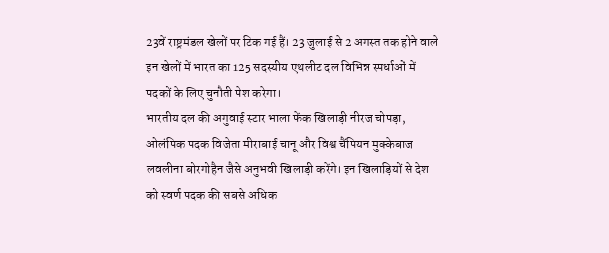23वें राष्ट्रमंडल खेलों पर टिक गई हैं। 23 जुलाई से 2 अगस्त तक होने वाले इन खेलों में भारत का 125 सदस्यीय एथलीट दल विभिन्न स्पर्धाओं में पदकों के लिए चुनौती पेश करेगा।
भारतीय दल की अगुवाई स्टार भाला फेंक खिलाड़ी नीरज चोपड़ा, ओलंपिक पदक विजेता मीराबाई चानू और विश्व चैंपियन मुक्केबाज लवलीना बोरगोहैन जैसे अनुभवी खिलाड़ी करेंगे। इन खिलाड़ियों से देश को स्वर्ण पदक की सबसे अधिक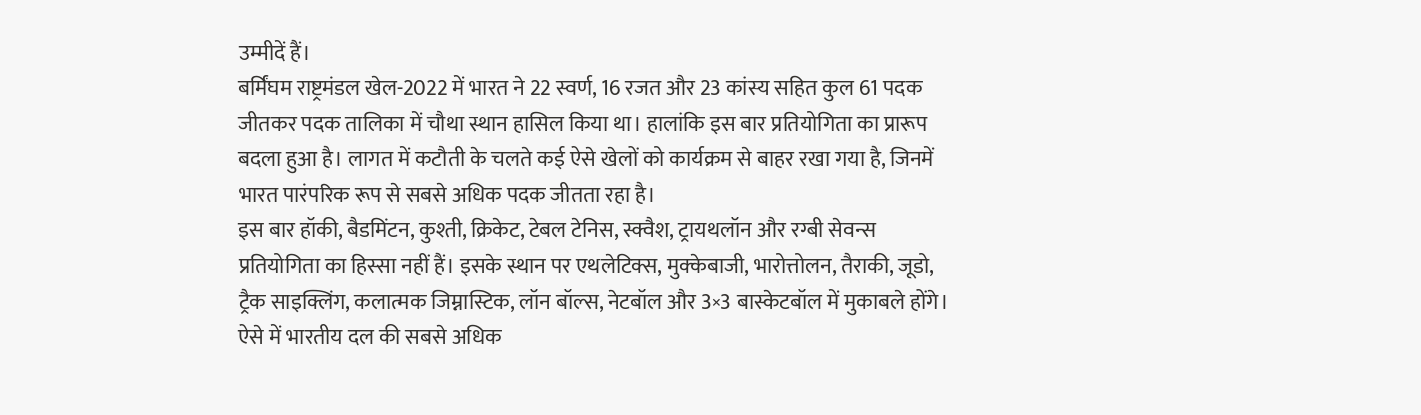उम्मीदें हैं।
बर्मिंघम राष्ट्रमंडल खेल-2022 में भारत ने 22 स्वर्ण, 16 रजत और 23 कांस्य सहित कुल 61 पदक जीतकर पदक तालिका में चौथा स्थान हासिल किया था। हालांकि इस बार प्रतियोगिता का प्रारूप बदला हुआ है। लागत में कटौती के चलते कई ऐसे खेलों को कार्यक्रम से बाहर रखा गया है, जिनमें भारत पारंपरिक रूप से सबसे अधिक पदक जीतता रहा है।
इस बार हॉकी, बैडमिंटन, कुश्ती, क्रिकेट, टेबल टेनिस, स्क्वैश, ट्रायथलॉन और रग्बी सेवन्स प्रतियोगिता का हिस्सा नहीं हैं। इसके स्थान पर एथलेटिक्स, मुक्केबाजी, भारोत्तोलन, तैराकी, जूडो, ट्रैक साइक्लिंग, कलात्मक जिम्नास्टिक, लॉन बॉल्स, नेटबॉल और 3×3 बास्केटबॉल में मुकाबले होंगे।
ऐसे में भारतीय दल की सबसे अधिक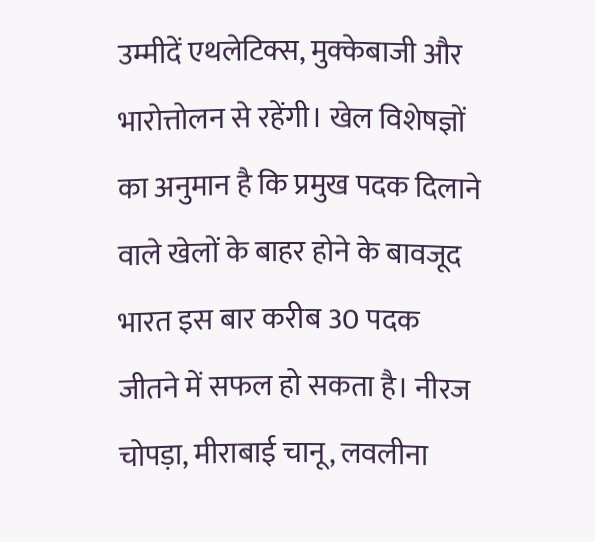उम्मीदें एथलेटिक्स, मुक्केबाजी और भारोत्तोलन से रहेंगी। खेल विशेषज्ञों का अनुमान है कि प्रमुख पदक दिलाने वाले खेलों के बाहर होने के बावजूद भारत इस बार करीब 30 पदक जीतने में सफल हो सकता है। नीरज चोपड़ा, मीराबाई चानू, लवलीना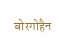बोरगोहैन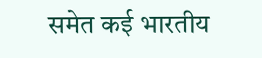समेत कई भारतीय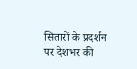सितारों के प्रदर्शन पर देशभर की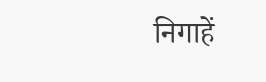निगाहें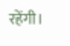रहेंगी।